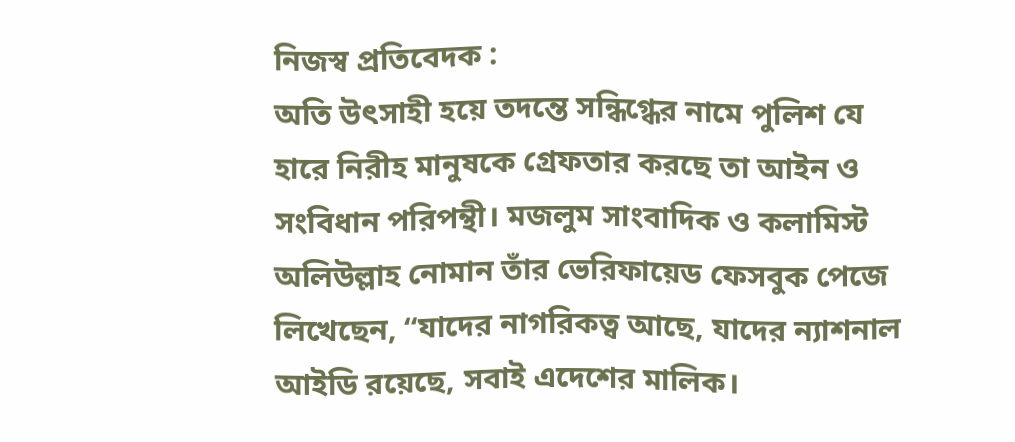নিজস্ব প্রতিবেদক :
অতি উৎসাহী হয়ে তদন্তে সন্ধিগ্ধের নামে পুলিশ যে হারে নিরীহ মানুষকে গ্রেফতার করছে তা আইন ও সংবিধান পরিপন্থী। মজলুম সাংবাদিক ও কলামিস্ট অলিউল্লাহ নোমান তাঁর ভেরিফায়েড ফেসবুক পেজে লিখেছেন, “যাদের নাগরিকত্ব আছে, যাদের ন্যাশনাল আইডি রয়েছে, সবাই এদেশের মালিক।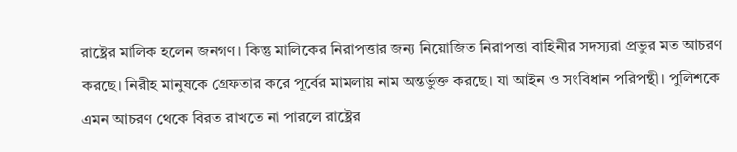রাষ্ট্রের মালিক হলেন জনগণ। কিন্তু মালিকের নিরাপত্তার জন্য নিয়োজিত নিরাপত্তা বাহিনীর সদস্যরা প্রভুর মত আচরণ করছে। নিরীহ মানুষকে গ্রেফতার করে পূর্বের মামলায় নাম অন্তর্ভুক্ত করছে। যা আইন ও সংবিধান পরিপন্থী। পুলিশকে এমন আচরণ থেকে বিরত রাখতে না পারলে রাষ্ট্রের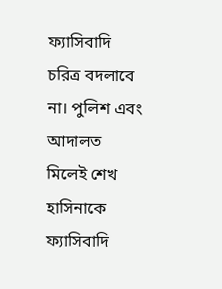ফ্যাসিবাদি চরিত্র বদলাবে না। পুলিশ এবং আদালত মিলেই শেখ হাসিনাকে ফ্যাসিবাদি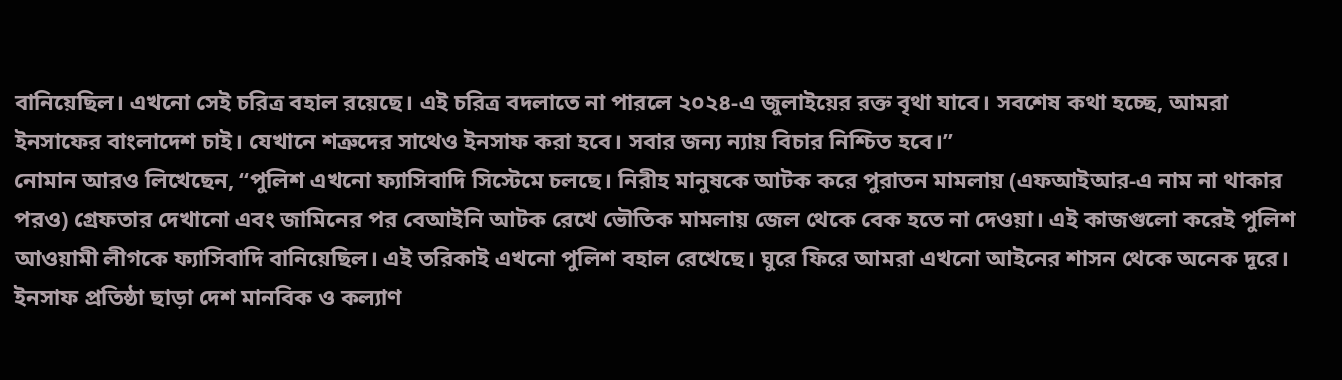বানিয়েছিল। এখনো সেই চরিত্র বহাল রয়েছে। এই চরিত্র বদলাতে না পারলে ২০২৪-এ জুলাইয়ের রক্ত বৃথা যাবে। সবশেষ কথা হচ্ছে, আমরা ইনসাফের বাংলাদেশ চাই। যেখানে শত্রুদের সাথেও ইনসাফ করা হবে। সবার জন্য ন্যায় বিচার নিশ্চিত হবে।”
নোমান আরও লিখেছেন, “পুলিশ এখনো ফ্যাসিবাদি সিস্টেমে চলছে। নিরীহ মানুষকে আটক করে পুরাতন মামলায় (এফআইআর-এ নাম না থাকার পরও) গ্রেফতার দেখানো এবং জামিনের পর বেআইনি আটক রেখে ভৌতিক মামলায় জেল থেকে বেক হতে না দেওয়া। এই কাজগুলো করেই পুলিশ আওয়ামী লীগকে ফ্যাসিবাদি বানিয়েছিল। এই তরিকাই এখনো পুলিশ বহাল রেখেছে। ঘুরে ফিরে আমরা এখনো আইনের শাসন থেকে অনেক দূরে। ইনসাফ প্রতিষ্ঠা ছাড়া দেশ মানবিক ও কল্যাণ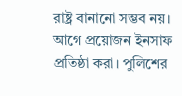রাষ্ট্র বানানো সম্ভব নয়। আগে প্রয়োজন ইনসাফ প্রতিষ্ঠা করা। পুলিশের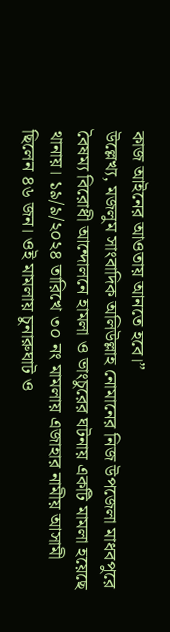কাজ আইনের আওতায় আনতে হবে।”
উল্লেখ্য, মজলুম সাংবাদিক অলিউল্লাহ নোমানের নিজ উপজেলা মাধবপুরে বৈষম্য বিরোধী আন্দোলনে হামলা ও ভাংচুরের ঘটনায় একটি মামলা হয়েছে থানায়। ১৯/৯/২০২৪ তারিখে ৩০ নং মামলায় এজাহার নামীয় আসামী ছিলেন ৪৬ জন। ওই মামলায় চুনারুঘাট ও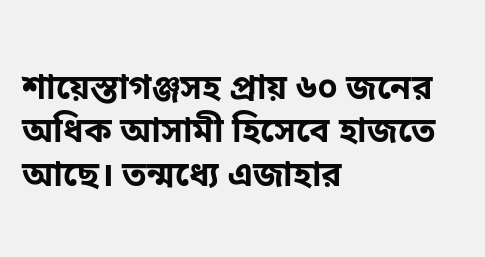শায়েস্তাগঞ্জসহ প্রায় ৬০ জনের অধিক আসামী হিসেবে হাজতে আছে। তন্মধ্যে এজাহার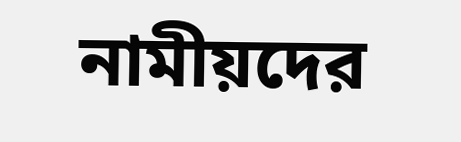নামীয়দের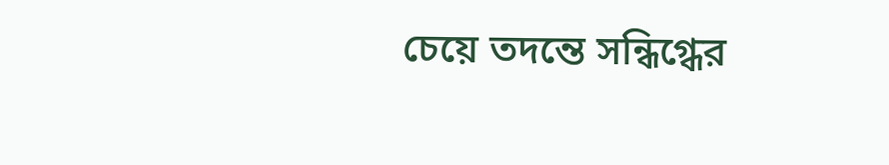চেয়ে তদন্তে সন্ধিগ্ধের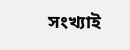সংখ্যাই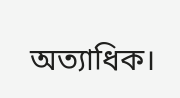অত্যাধিক।